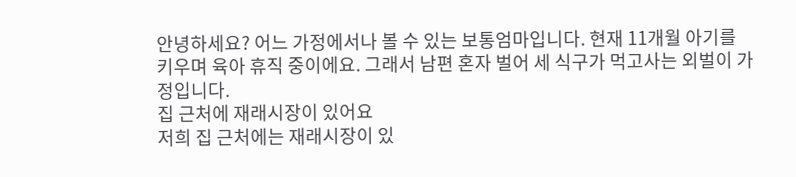안녕하세요? 어느 가정에서나 볼 수 있는 보통엄마입니다. 현재 11개월 아기를 키우며 육아 휴직 중이에요. 그래서 남편 혼자 벌어 세 식구가 먹고사는 외벌이 가정입니다.
집 근처에 재래시장이 있어요
저희 집 근처에는 재래시장이 있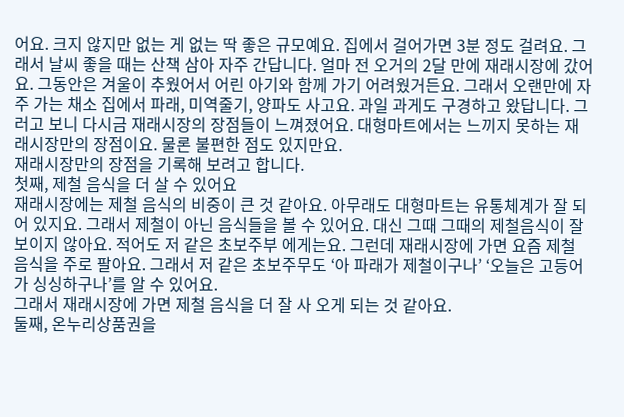어요. 크지 않지만 없는 게 없는 딱 좋은 규모예요. 집에서 걸어가면 3분 정도 걸려요. 그래서 날씨 좋을 때는 산책 삼아 자주 간답니다. 얼마 전 오거의 2달 만에 재래시장에 갔어요. 그동안은 겨울이 추웠어서 어린 아기와 함께 가기 어려웠거든요. 그래서 오랜만에 자주 가는 채소 집에서 파래, 미역줄기, 양파도 사고요. 과일 과게도 구경하고 왔답니다. 그러고 보니 다시금 재래시장의 장점들이 느껴졌어요. 대형마트에서는 느끼지 못하는 재래시장만의 장점이요. 물론 불편한 점도 있지만요.
재래시장만의 장점을 기록해 보려고 합니다.
첫째, 제철 음식을 더 살 수 있어요
재래시장에는 제철 음식의 비중이 큰 것 같아요. 아무래도 대형마트는 유통체계가 잘 되어 있지요. 그래서 제철이 아닌 음식들을 볼 수 있어요. 대신 그때 그때의 제철음식이 잘 보이지 않아요. 적어도 저 같은 초보주부 에게는요. 그런데 재래시장에 가면 요즘 제철 음식을 주로 팔아요. 그래서 저 같은 초보주무도 ‘아 파래가 제철이구나’ ‘오늘은 고등어가 싱싱하구나’를 알 수 있어요.
그래서 재래시장에 가면 제철 음식을 더 잘 사 오게 되는 것 같아요.
둘째, 온누리상품권을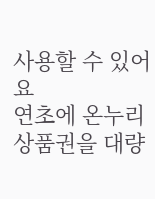사용할 수 있어요
연초에 온누리상품권을 대량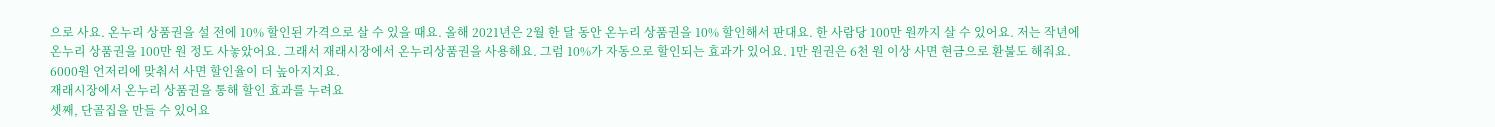으로 사요. 온누리 상품권을 설 전에 10% 할인된 가격으로 살 수 있을 때요. 올해 2021년은 2월 한 달 동안 온누리 상품권을 10% 할인해서 판대요. 한 사람당 100만 원까지 살 수 있어요. 저는 작년에 온누리 상품권을 100만 원 정도 사놓았어요. 그래서 재래시장에서 온누리상품권을 사용해요. 그럼 10%가 자동으로 할인되는 효과가 있어요. 1만 원권은 6천 원 이상 사면 현금으로 환불도 해줘요. 6000원 언저리에 맞춰서 사면 할인율이 더 높아지지요.
재래시장에서 온누리 상품권을 통해 할인 효과를 누려요
셋째, 단골집을 만들 수 있어요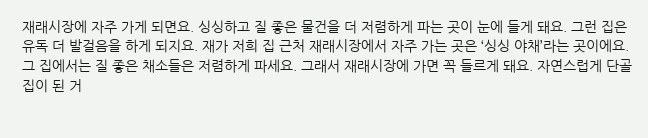재래시장에 자주 가게 되면요. 싱싱하고 질 좋은 물건을 더 저렴하게 파는 곳이 눈에 들게 돼요. 그런 집은 유독 더 발걸음을 하게 되지요. 재가 저희 집 근처 재래시장에서 자주 가는 곳은 ‘싱싱 야채’라는 곳이에요. 그 집에서는 질 좋은 채소들은 저렴하게 파세요. 그래서 재래시장에 가면 꼭 들르게 돼요. 자연스럽게 단골집이 된 거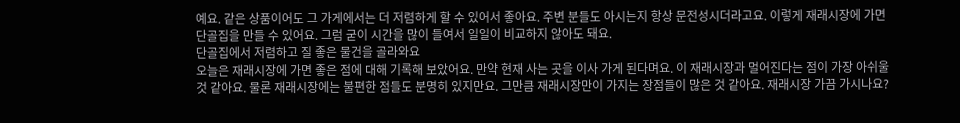예요. 같은 상품이어도 그 가게에서는 더 저렴하게 할 수 있어서 좋아요. 주변 분들도 아시는지 항상 문전성시더라고요. 이렇게 재래시장에 가면 단골집을 만들 수 있어요. 그럼 굳이 시간을 많이 들여서 일일이 비교하지 않아도 돼요.
단골집에서 저렴하고 질 좋은 물건을 골라와요
오늘은 재래시장에 가면 좋은 점에 대해 기록해 보았어요. 만약 현재 사는 곳을 이사 가게 된다며요. 이 재래시장과 멀어진다는 점이 가장 아쉬울 것 같아요. 물론 재래시장에는 불편한 점들도 분명히 있지만요. 그만큼 재래시장만이 가지는 장점들이 많은 것 같아요. 재래시장 가끔 가시나요?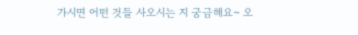가시면 어떤 것들 사오시는 지 궁금해요~ 오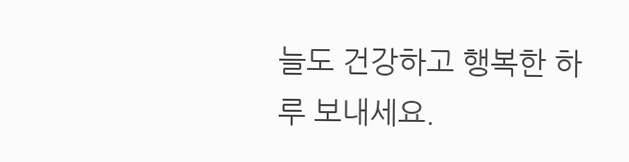늘도 건강하고 행복한 하루 보내세요.